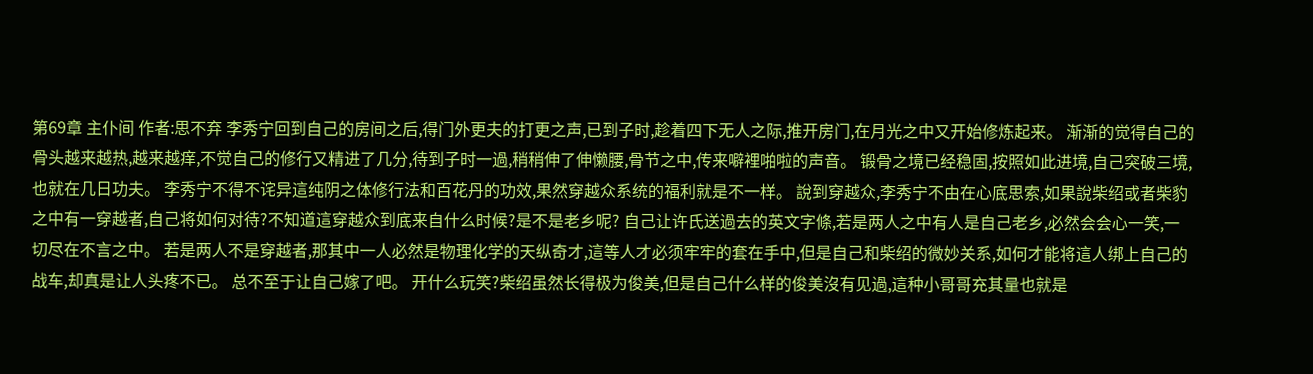第69章 主仆间 作者:思不弃 李秀宁回到自己的房间之后,得门外更夫的打更之声,已到子时,趁着四下无人之际,推开房门,在月光之中又开始修炼起来。 渐渐的觉得自己的骨头越来越热,越来越痒,不觉自己的修行又精进了几分,待到子时一過,稍稍伸了伸懒腰,骨节之中,传来噼裡啪啦的声音。 锻骨之境已经稳固,按照如此进境,自己突破三境,也就在几日功夫。 李秀宁不得不诧异這纯阴之体修行法和百花丹的功效,果然穿越众系统的福利就是不一样。 說到穿越众,李秀宁不由在心底思索,如果說柴绍或者柴豹之中有一穿越者,自己将如何对待?不知道這穿越众到底来自什么时候?是不是老乡呢? 自己让许氏送過去的英文字條,若是两人之中有人是自己老乡,必然会会心一笑,一切尽在不言之中。 若是两人不是穿越者,那其中一人必然是物理化学的天纵奇才,這等人才必须牢牢的套在手中,但是自己和柴绍的微妙关系,如何才能将這人绑上自己的战车,却真是让人头疼不已。 总不至于让自己嫁了吧。 开什么玩笑?柴绍虽然长得极为俊美,但是自己什么样的俊美沒有见過,這种小哥哥充其量也就是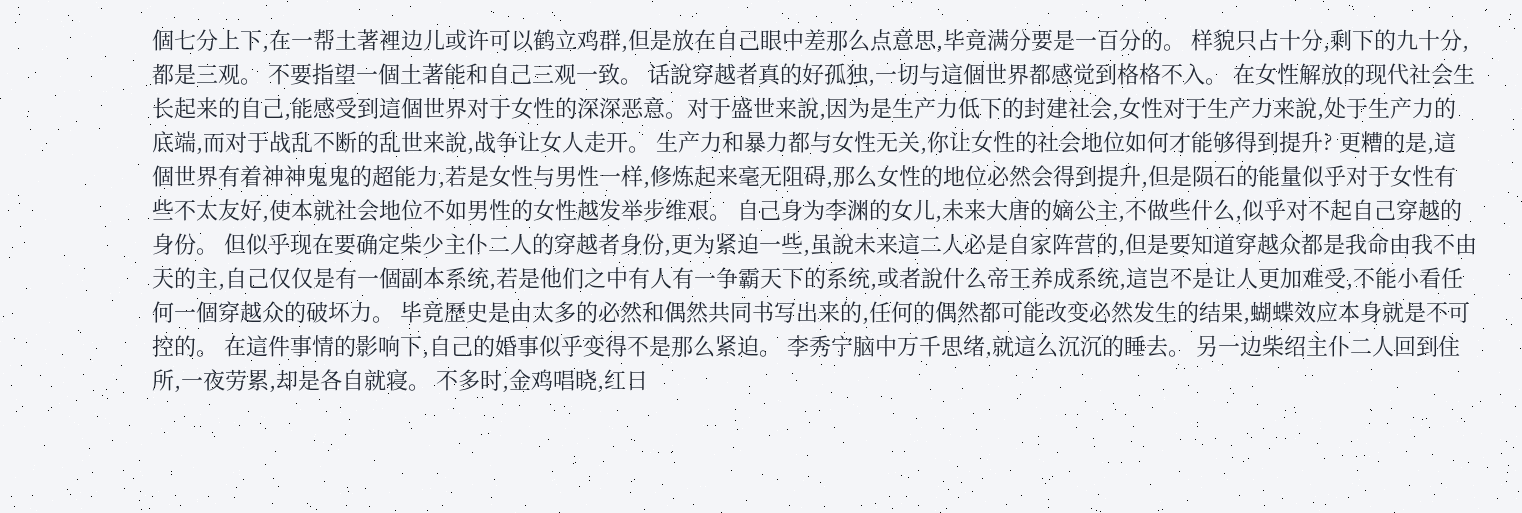個七分上下,在一帮土著裡边儿或许可以鹤立鸡群,但是放在自己眼中差那么点意思,毕竟满分要是一百分的。 样貌只占十分,剩下的九十分,都是三观。 不要指望一個土著能和自己三观一致。 话說穿越者真的好孤独,一切与這個世界都感觉到格格不入。 在女性解放的现代社会生长起来的自己,能感受到這個世界对于女性的深深恶意。对于盛世来說,因为是生产力低下的封建社会,女性对于生产力来說,处于生产力的底端,而对于战乱不断的乱世来說,战争让女人走开。 生产力和暴力都与女性无关,你让女性的社会地位如何才能够得到提升? 更糟的是,這個世界有着神神鬼鬼的超能力,若是女性与男性一样,修炼起来毫无阻碍,那么女性的地位必然会得到提升,但是陨石的能量似乎对于女性有些不太友好,使本就社会地位不如男性的女性越发举步维艰。 自己身为李渊的女儿,未来大唐的嫡公主,不做些什么,似乎对不起自己穿越的身份。 但似乎现在要确定柴少主仆二人的穿越者身份,更为紧迫一些,虽說未来這二人必是自家阵营的,但是要知道穿越众都是我命由我不由天的主,自己仅仅是有一個副本系统,若是他们之中有人有一争霸天下的系统,或者說什么帝王养成系统,這岂不是让人更加难受,不能小看任何一個穿越众的破坏力。 毕竟歷史是由太多的必然和偶然共同书写出来的,任何的偶然都可能改变必然发生的结果,蝴蝶效应本身就是不可控的。 在這件事情的影响下,自己的婚事似乎变得不是那么紧迫。 李秀宁脑中万千思绪,就這么沉沉的睡去。 另一边柴绍主仆二人回到住所,一夜劳累,却是各自就寝。 不多时,金鸡唱晓,红日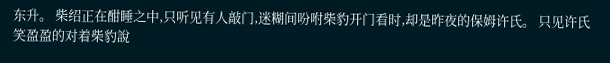东升。 柴绍正在酣睡之中,只听见有人敲门,迷糊间吩咐柴豹开门看时,却是昨夜的保姆许氏。 只见许氏笑盈盈的对着柴豹說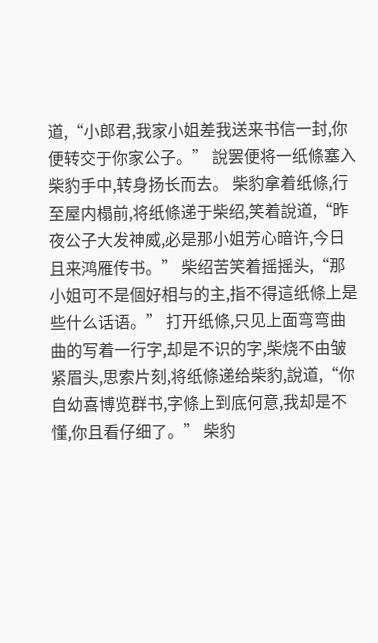道,“小郎君,我家小姐差我送来书信一封,你便转交于你家公子。” 說罢便将一纸條塞入柴豹手中,转身扬长而去。 柴豹拿着纸條,行至屋内榻前,将纸條递于柴绍,笑着說道,“昨夜公子大发神威,必是那小姐芳心暗许,今日且来鸿雁传书。” 柴绍苦笑着摇摇头,“那小姐可不是個好相与的主,指不得這纸條上是些什么话语。” 打开纸條,只见上面弯弯曲曲的写着一行字,却是不识的字,柴烧不由皱紧眉头,思索片刻,将纸條递给柴豹,說道,“你自幼喜博览群书,字條上到底何意,我却是不懂,你且看仔细了。” 柴豹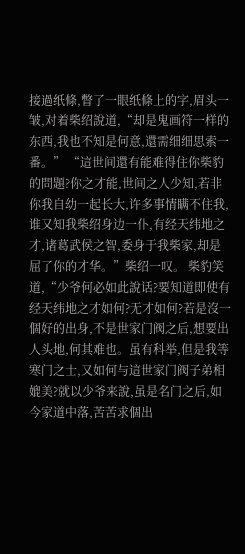接過纸條,瞥了一眼纸條上的字,眉头一皱,对着柴绍說道,“却是鬼画符一样的东西,我也不知是何意,還需细细思索一番。” “這世间還有能难得住你柴豹的問題?你之才能,世间之人少知,若非你我自幼一起长大,许多事情瞒不住我,谁又知我柴绍身边一仆,有经天纬地之才,诸葛武侯之智,委身于我柴家,却是屈了你的才华。”柴绍一叹。 柴豹笑道,“少爷何必如此說话?要知道即使有经天纬地之才如何?无才如何?若是沒一個好的出身,不是世家门阀之后,想要出人头地,何其难也。虽有科举,但是我等寒门之士,又如何与這世家门阀子弟相媲美?就以少爷来說,虽是名门之后,如今家道中落,苦苦求個出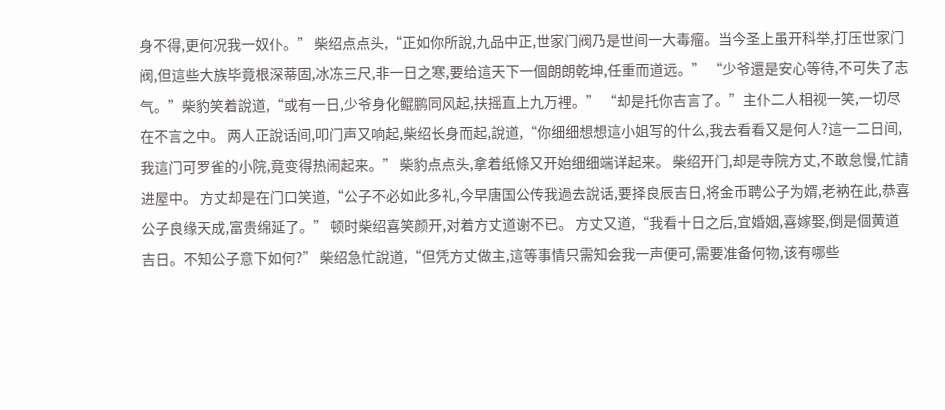身不得,更何况我一奴仆。” 柴绍点点头,“正如你所說,九品中正,世家门阀乃是世间一大毒瘤。当今圣上虽开科举,打压世家门阀,但這些大族毕竟根深蒂固,冰冻三尺,非一日之寒,要给這天下一個朗朗乾坤,任重而道远。” “少爷還是安心等待,不可失了志气。”柴豹笑着說道,“或有一日,少爷身化鲲鹏同风起,扶摇直上九万裡。” “却是托你吉言了。”主仆二人相视一笑,一切尽在不言之中。 两人正說话间,叩门声又响起,柴绍长身而起,說道,“你细细想想這小姐写的什么,我去看看又是何人?這一二日间,我這门可罗雀的小院,竟变得热闹起来。” 柴豹点点头,拿着纸條又开始细细端详起来。 柴绍开门,却是寺院方丈,不敢怠慢,忙請进屋中。 方丈却是在门口笑道,“公子不必如此多礼,今早唐国公传我過去說话,要择良辰吉日,将金币聘公子为婿,老衲在此,恭喜公子良缘天成,富贵绵延了。” 顿时柴绍喜笑颜开,对着方丈道谢不已。 方丈又道,“我看十日之后,宜婚姻,喜嫁娶,倒是個黄道吉日。不知公子意下如何?” 柴绍急忙說道,“但凭方丈做主,這等事情只需知会我一声便可,需要准备何物,该有哪些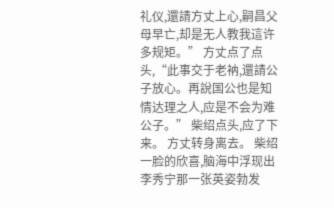礼仪,還請方丈上心,嗣昌父母早亡,却是无人教我這许多规矩。” 方丈点了点头,“此事交于老衲,還請公子放心。再說国公也是知情达理之人,应是不会为难公子。” 柴绍点头,应了下来。 方丈转身离去。 柴绍一脸的欣喜,脑海中浮现出李秀宁那一张英姿勃发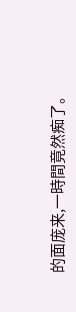的面庞来,一時間竟然痴了。